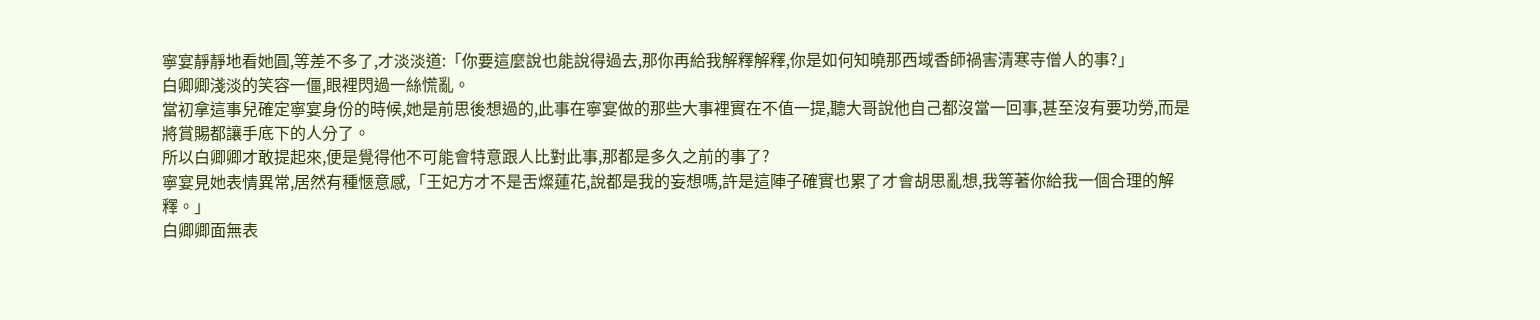寧宴靜靜地看她圓,等差不多了,才淡淡道:「你要這麼說也能說得過去,那你再給我解釋解釋,你是如何知曉那西域香師禍害清寒寺僧人的事?」
白卿卿淺淡的笑容一僵,眼裡閃過一絲慌亂。
當初拿這事兒確定寧宴身份的時候,她是前思後想過的,此事在寧宴做的那些大事裡實在不值一提,聽大哥說他自己都沒當一回事,甚至沒有要功勞,而是將賞賜都讓手底下的人分了。
所以白卿卿才敢提起來,便是覺得他不可能會特意跟人比對此事,那都是多久之前的事了?
寧宴見她表情異常,居然有種愜意感,「王妃方才不是舌燦蓮花,說都是我的妄想嗎,許是這陣子確實也累了才會胡思亂想,我等著你給我一個合理的解釋。」
白卿卿面無表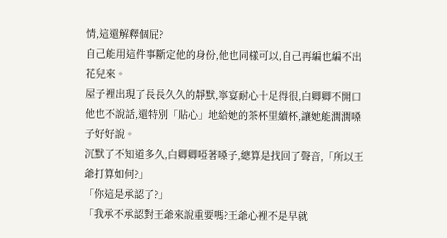情,這還解釋個屁?
自己能用這件事斷定他的身份,他也同樣可以,自己再編也編不出花兒來。
屋子裡出現了長長久久的靜默,寧宴耐心十足得很,白卿卿不開口他也不說話,還特別「貼心」地給她的茶杯里續杯,讓她能潤潤嗓子好好說。
沉默了不知道多久,白卿卿啞著嗓子,總算是找回了聲音,「所以王爺打算如何?」
「你這是承認了?」
「我承不承認對王爺來說重要嗎?王爺心裡不是早就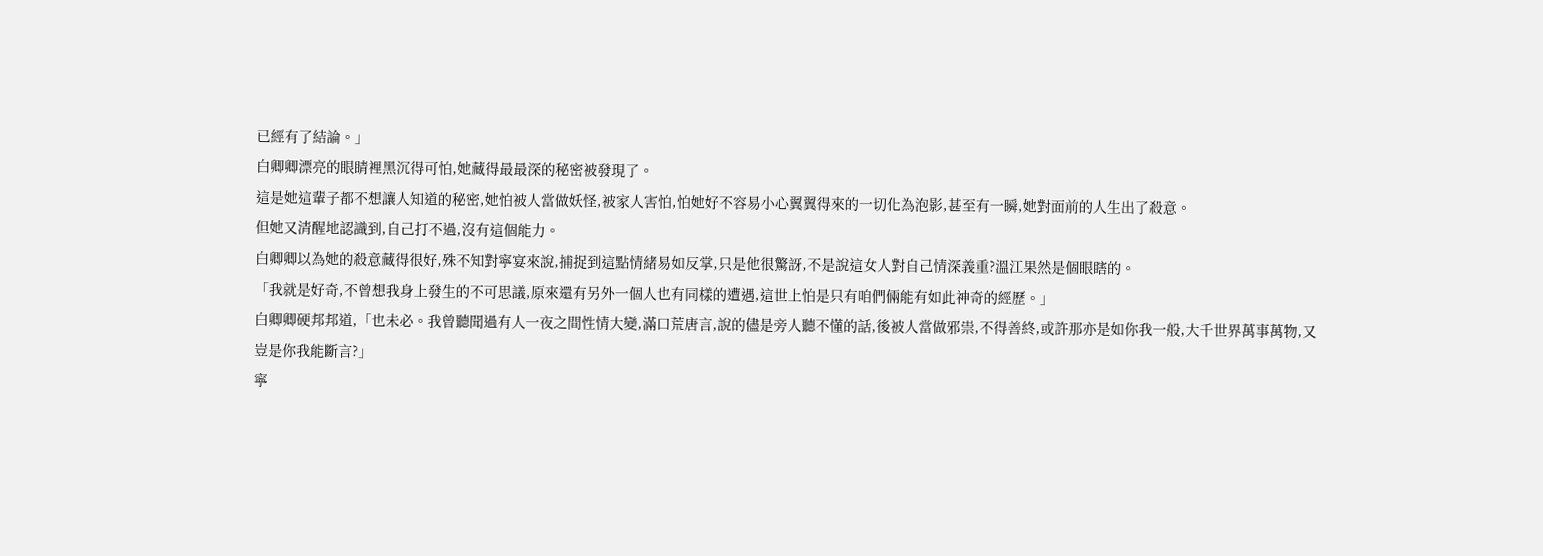已經有了結論。」
白卿卿漂亮的眼睛裡黑沉得可怕,她藏得最最深的秘密被發現了。
這是她這輩子都不想讓人知道的秘密,她怕被人當做妖怪,被家人害怕,怕她好不容易小心翼翼得來的一切化為泡影,甚至有一瞬,她對面前的人生出了殺意。
但她又清醒地認識到,自己打不過,沒有這個能力。
白卿卿以為她的殺意藏得很好,殊不知對寧宴來說,捕捉到這點情緒易如反掌,只是他很驚訝,不是說這女人對自己情深義重?溫江果然是個眼瞎的。
「我就是好奇,不曾想我身上發生的不可思議,原來還有另外一個人也有同樣的遭遇,這世上怕是只有咱們倆能有如此神奇的經歷。」
白卿卿硬邦邦道,「也未必。我曾聽聞過有人一夜之間性情大變,滿口荒唐言,說的儘是旁人聽不懂的話,後被人當做邪祟,不得善終,或許那亦是如你我一般,大千世界萬事萬物,又豈是你我能斷言?」
寧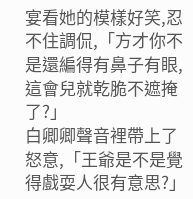宴看她的模樣好笑,忍不住調侃,「方才你不是還編得有鼻子有眼,這會兒就乾脆不遮掩了?」
白卿卿聲音裡帶上了怒意,「王爺是不是覺得戲耍人很有意思?」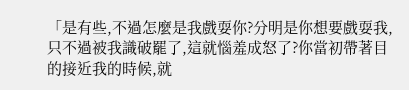「是有些,不過怎麼是我戲耍你?分明是你想要戲耍我,只不過被我識破罷了,這就惱羞成怒了?你當初帶著目的接近我的時候,就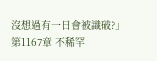沒想過有一日會被識破?」
第1167章 不稀罕